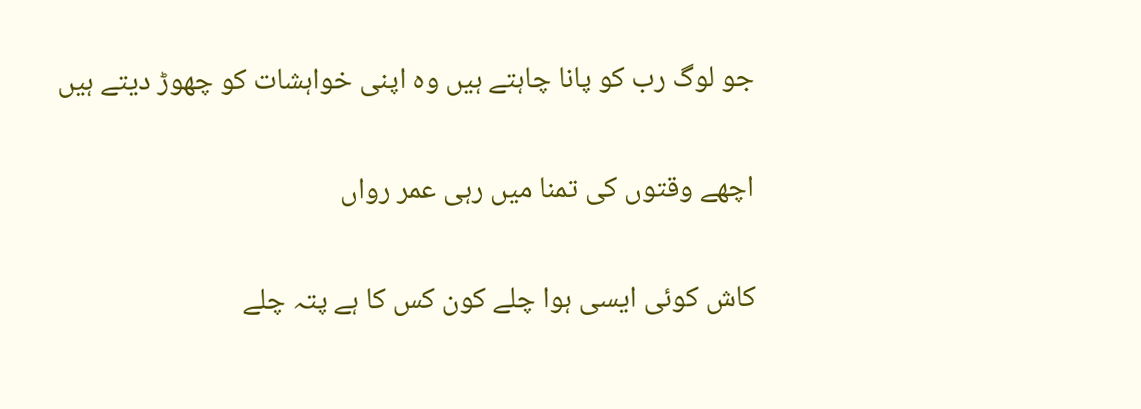جو لوگ رب کو پانا چاہتے ہیں وہ اپنی خواہشات کو چھوڑ دیتے ہیں

اچھے وقتوں کی تمنا میں رہی عمر رواں

کاش کوئی ایسی ہوا چلے کون کس کا ہے پتہ چلے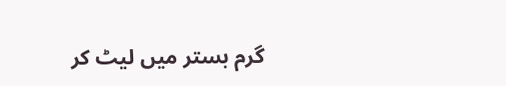گرم بستر میں لیٹ کر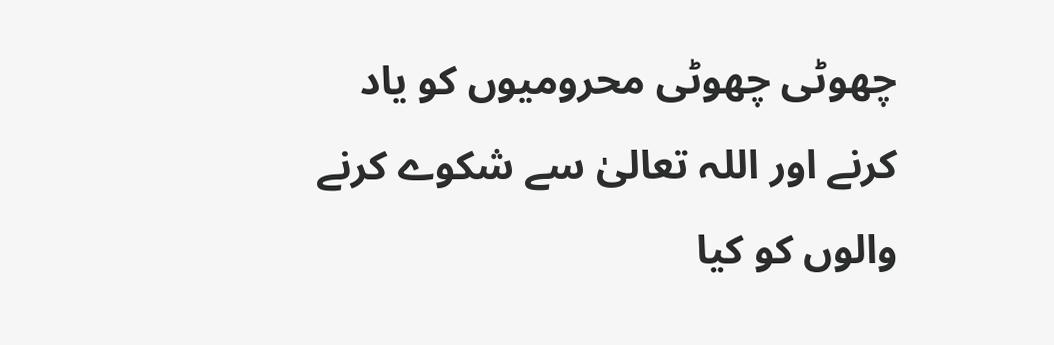چھوٹی چھوٹی محرومیوں کو یاد کرنے اور اللہ تعالیٰ سے شکوے کرنے والوں کو کیا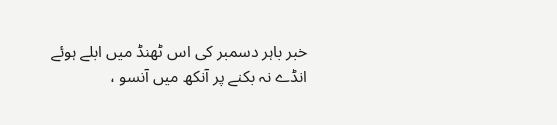خبر باہر دسمبر کی اس ٹھنڈ میں ابلے ہوئے انڈے نہ بکنے پر آنکھ میں آنسو ،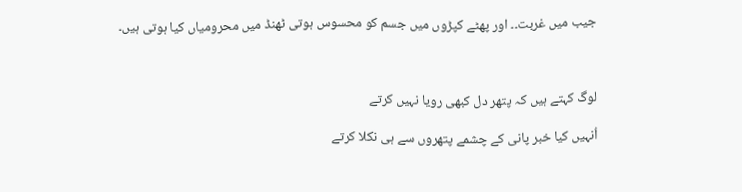جیب میں غربت۔۔ اور پھٹے کپڑوں میں جسم کو محسوس ہوتی ٹھنڈ میں محرومیاں کیا ہوتی ہیں۔



لوگ کہتے ہیں کہ پتھر دل کبھی رویا نہیں کرتے

اُنہیں کیا خبر پانی کے چشمے پتھروں سے ہی نکلا کرتے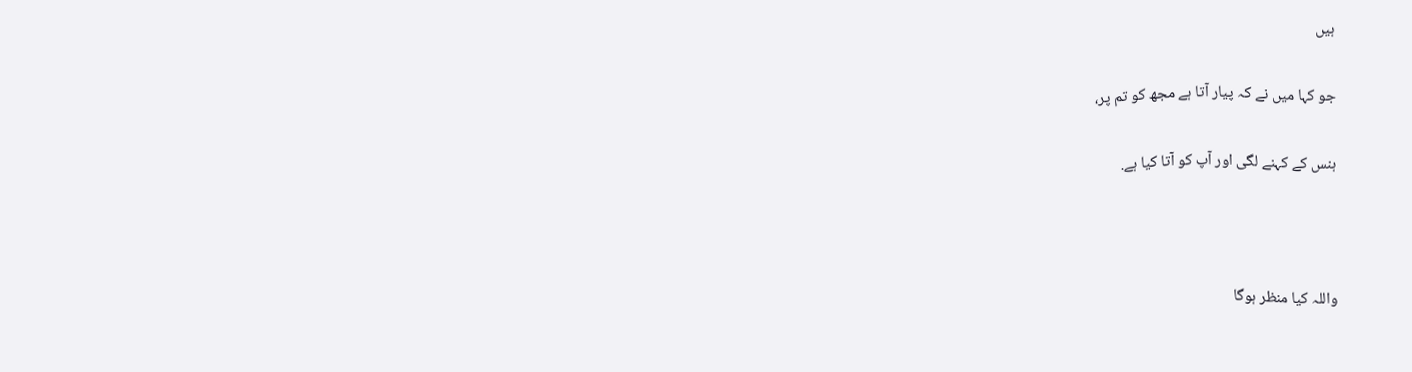ہیں

جو کہا میں نے کہ پیار آتا ہے مجھ کو تم پر،

ہنس کے کہنے لگی اور آپ کو آتا کیا ہے.



واللہ کیا منظر ہوگا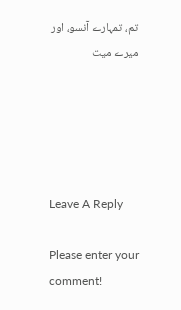تم، تمہارے آنسو، اور میرے میت





Leave A Reply

Please enter your comment!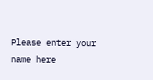Please enter your name here